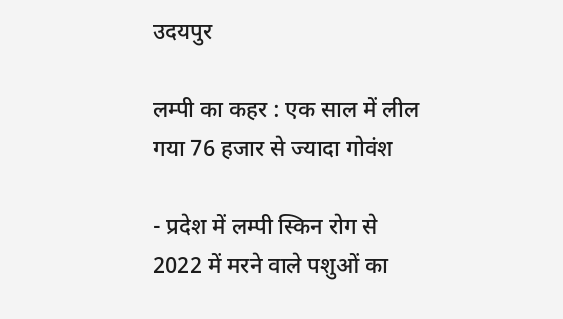उदयपुर

लम्पी का कहर : एक साल में लील गया 76 हजार से ज्यादा गोवंश

- प्रदेश में लम्पी स्किन रोग से 2022 में मरने वाले पशुओं का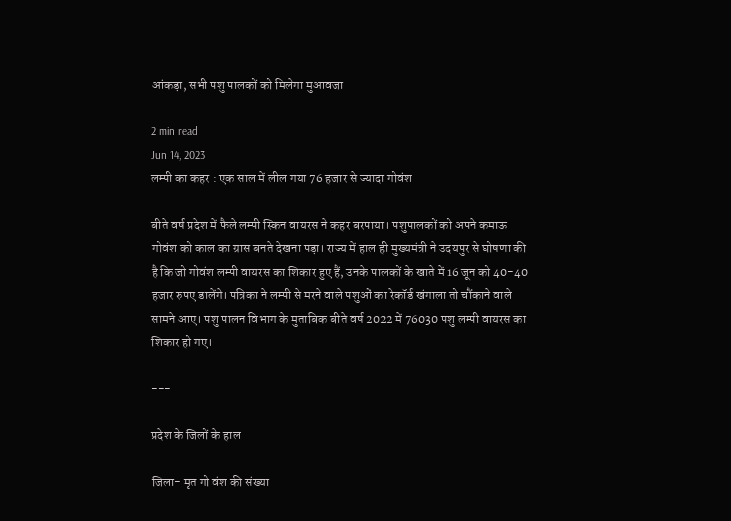आंकड़ा, सभी पशु पालकों को मिलेगा मुआवजा

2 min read
Jun 14, 2023
लम्पी का कहर : एक साल में लील गया 76 हजार से ज्यादा गोवंश

बीते वर्ष प्रदेश में फैले लम्पी स्किन वायरस ने कहर बरपाया। पशुपालकों को अपने कमाऊ गोवंश को काल का ग्रास बनते देखना पड़ा। राज्य में हाल ही मुख्यमंत्री ने उदयपुर से घोषणा की है कि जो गोवंश लम्पी वायरस का शिकार हुए हैं, उनके पालकों के खाते में 16 जून को 40-40 हजार रुपए डालेंगे। पत्रिका ने लम्पी से मरने वाले पशुओं का रेकॉर्ड खंगाला तो चौंकाने वाले सामने आए। पशु पालन विभाग के मुताबिक बीते वर्ष 2022 में 76030 पशु लम्पी वायरस का शिकार हो गए।

---

प्रदेश के जिलों के हाल

जिला- मृत गो वंश की संख्या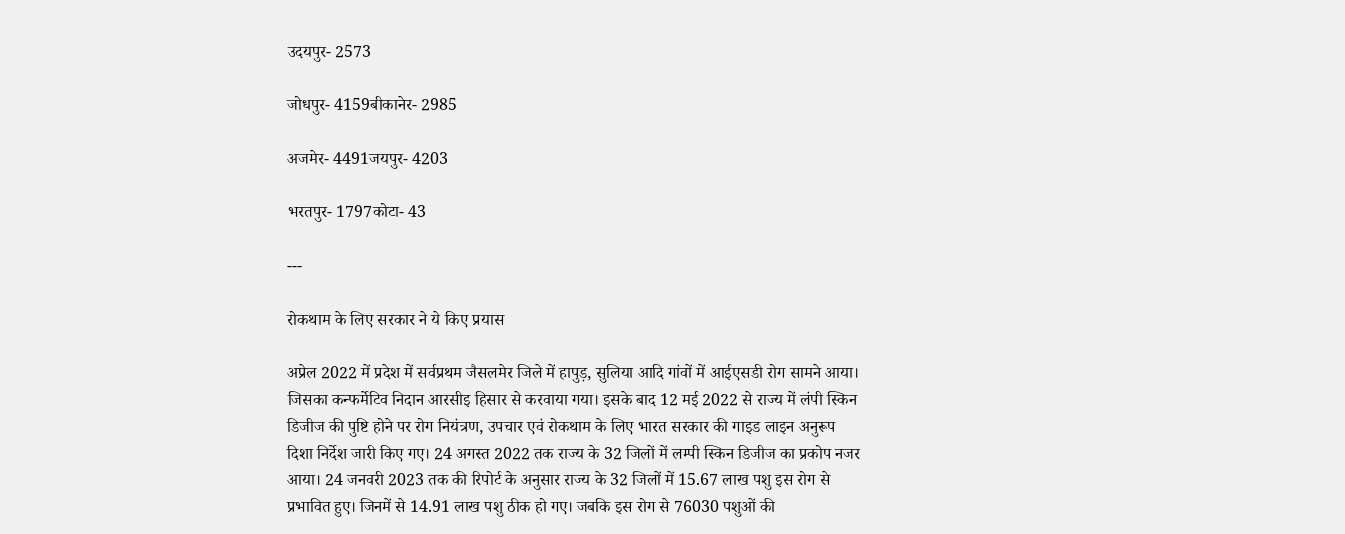उदयपुर- 2573

जोधपुर- 4159बीकानेर- 2985

अजमेर- 4491जयपुर- 4203

भरतपुर- 1797कोटा- 43

---

रोकथाम के लिए सरकार ने ये किए प्रयास

अप्रेल 2022 में प्रदेश में सर्वप्रथम जैसलमेर जिले में हापुड़, सुलिया आदि गांवों में आईएसडी रोग सामने आया। जिसका कन्फर्मेटिव निदान आरसीइ हिसार से करवाया गया। इसके बाद 12 मई 2022 से राज्य में लंपी स्किन डिजीज की पुष्टि होने पर रोग नियंत्रण, उपचार एवं रोकथाम के लिए भारत सरकार की गाइड लाइन अनुरूप दिशा निर्देश जारी किए गए। 24 अगस्त 2022 तक राज्य के 32 जिलों में लम्पी स्किन डिजीज का प्रकोप नजर आया। 24 जनवरी 2023 तक की रिपोर्ट के अनुसार राज्य के 32 जिलों में 15.67 लाख पशु इस रोग से प्रभावित हुए। जिनमें से 14.91 लाख पशु ठीक हो गए। जबकि इस रोग से 76030 पशुओं की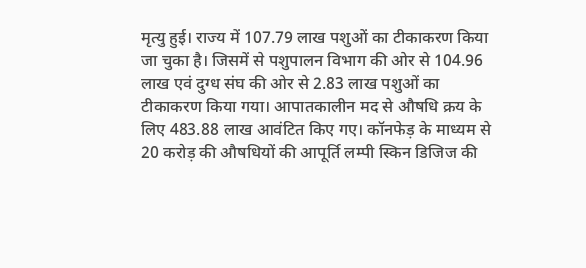मृत्यु हुई। राज्य में 107.79 लाख पशुओं का टीकाकरण किया जा चुका है। जिसमें से पशुपालन विभाग की ओर से 104.96 लाख एवं दुग्ध संघ की ओर से 2.83 लाख पशुओं का टीकाकरण किया गया। आपातकालीन मद से औषधि क्रय के लिए 483.88 लाख आवंटित किए गए। कॉनफेड़ के माध्यम से 20 करोड़ की औषधियों की आपूर्ति लम्पी स्किन डिजिज की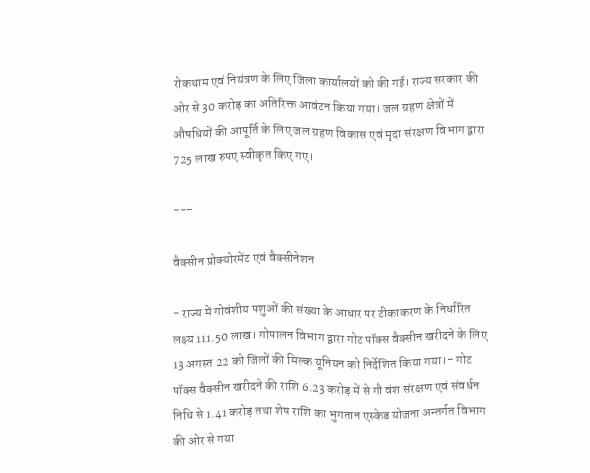रोकथाम एवं नियंत्रण के लिए जिला कार्यालयों को की गई। राज्य सरकार की ओर से 30 करोड़ का अतिरिक्त आवंटन किया गया। जल ग्रहण क्षेत्रों में औषधियों की आपूर्ति के लिए जल ग्रहण विकास एवं मृदा संरक्षण विभाग द्वारा 725 लाख रुपए स्वीकृत किए गए।

---

वैक्सीन प्रोक्योरमेंट एवं वैक्सीनेशन

- राज्य में गोवंशीय पशुओं की संख्या के आधार पर टीकाकरण के निर्धारित लक्ष्य 111.50 लाख। गोपालन विभाग द्वारा गोट पॉक्स वैक्सीन खरीदने के लिए 13 अगस्त 22 को जिलों की मिल्क यूनियन को निर्देशित किया गया।- गोट पॉक्स वैक्सीन खरीदने की राशि 6.23 करोड़ में से गौ वंश संरक्षण एवं संवर्धन निधि से 1.41 करोड़ तथा शेष राशि का भुगतान एस्केड योजना अन्तर्गत विभाग की ओर से गया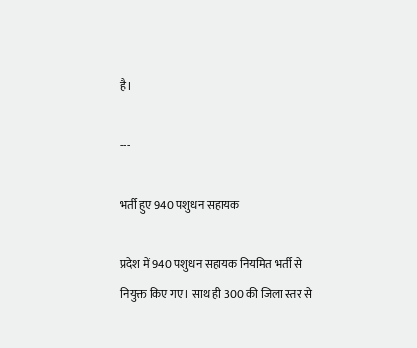है।

---

भर्ती हुए 940 पशुधन सहायक

प्रदेश में 940 पशुधन सहायक नियमित भर्ती से नियुक्त किए गए। साथ ही 300 की जिला स्तर से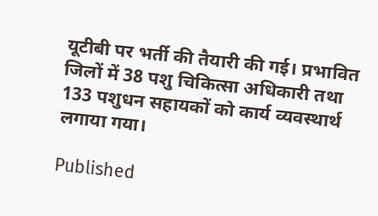यूटीबी पर भर्ती की तैयारी की गई। प्रभावित जिलों में 38 पशु चिकित्सा अधिकारी तथा 133 पशुधन सहायकों को कार्य व्यवस्थार्थ लगाया गया।

Published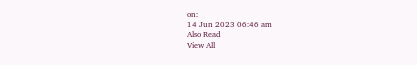on:
14 Jun 2023 06:46 am
Also Read
View All